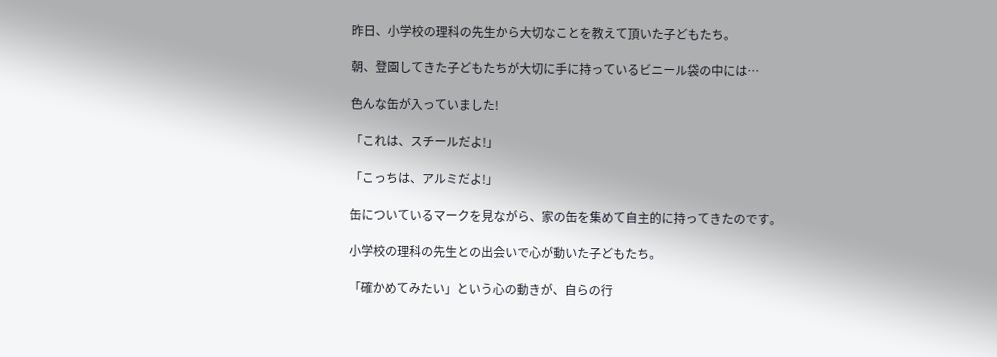昨日、小学校の理科の先生から大切なことを教えて頂いた子どもたち。

朝、登園してきた子どもたちが大切に手に持っているビニール袋の中には…

色んな缶が入っていました!

「これは、スチールだよ!」

「こっちは、アルミだよ!」

缶についているマークを見ながら、家の缶を集めて自主的に持ってきたのです。

小学校の理科の先生との出会いで心が動いた子どもたち。

「確かめてみたい」という心の動きが、自らの行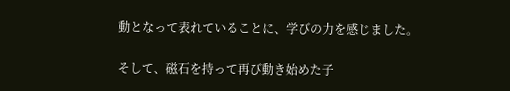動となって表れていることに、学びの力を感じました。

そして、磁石を持って再び動き始めた子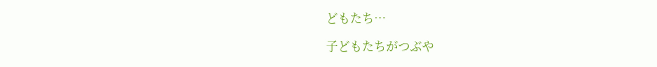どもたち…

子どもたちがつぶや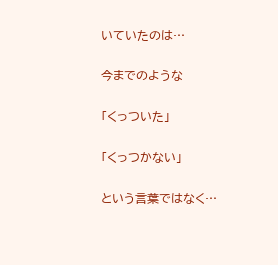いていたのは…

今までのような

「くっついた」

「くっつかない」

という言葉ではなく…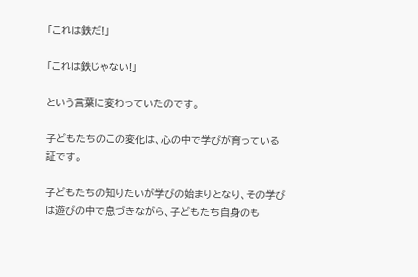「これは鉄だ!」

「これは鉄じゃない!」

という言葉に変わっていたのです。

子どもたちのこの変化は、心の中で学びが育っている証です。

子どもたちの知りたいが学びの始まりとなり、その学びは遊びの中で息づきながら、子どもたち自身のも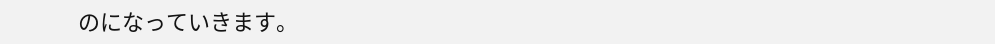のになっていきます。